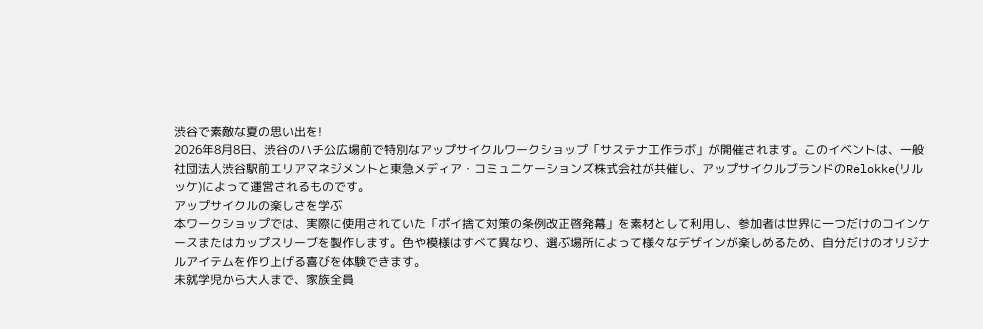渋谷で素敵な夏の思い出を!
2026年8月8日、渋谷のハチ公広場前で特別なアップサイクルワークショップ「サステナ工作ラボ」が開催されます。このイベントは、一般社団法人渋谷駅前エリアマネジメントと東急メディア・コミュニケーションズ株式会社が共催し、アップサイクルブランドのRelokke(リルッケ)によって運営されるものです。
アップサイクルの楽しさを学ぶ
本ワークショップでは、実際に使用されていた「ポイ捨て対策の条例改正啓発幕」を素材として利用し、参加者は世界に一つだけのコインケースまたはカップスリーブを製作します。色や模様はすべて異なり、選ぶ場所によって様々なデザインが楽しめるため、自分だけのオリジナルアイテムを作り上げる喜びを体験できます。
未就学児から大人まで、家族全員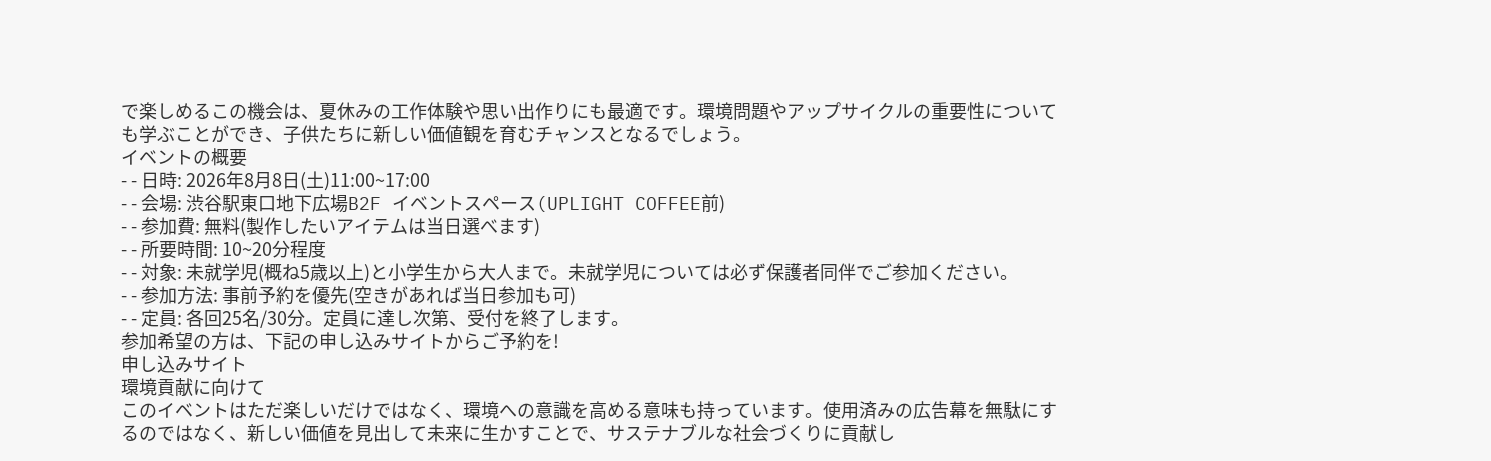で楽しめるこの機会は、夏休みの工作体験や思い出作りにも最適です。環境問題やアップサイクルの重要性についても学ぶことができ、子供たちに新しい価値観を育むチャンスとなるでしょう。
イベントの概要
- - 日時: 2026年8月8日(土)11:00~17:00
- - 会場: 渋谷駅東口地下広場B2F イベントスペース(UPLIGHT COFFEE前)
- - 参加費: 無料(製作したいアイテムは当日選べます)
- - 所要時間: 10~20分程度
- - 対象: 未就学児(概ね5歳以上)と小学生から大人まで。未就学児については必ず保護者同伴でご参加ください。
- - 参加方法: 事前予約を優先(空きがあれば当日参加も可)
- - 定員: 各回25名/30分。定員に達し次第、受付を終了します。
参加希望の方は、下記の申し込みサイトからご予約を!
申し込みサイト
環境貢献に向けて
このイベントはただ楽しいだけではなく、環境への意識を高める意味も持っています。使用済みの広告幕を無駄にするのではなく、新しい価値を見出して未来に生かすことで、サステナブルな社会づくりに貢献し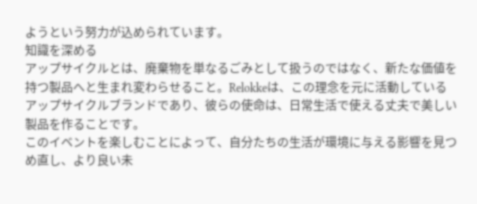ようという努力が込められています。
知識を深める
アップサイクルとは、廃棄物を単なるごみとして扱うのではなく、新たな価値を持つ製品へと生まれ変わらせること。Relokkeは、この理念を元に活動しているアップサイクルブランドであり、彼らの使命は、日常生活で使える丈夫で美しい製品を作ることです。
このイベントを楽しむことによって、自分たちの生活が環境に与える影響を見つめ直し、より良い未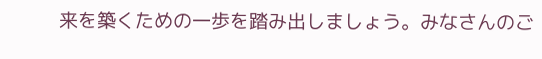来を築くための一歩を踏み出しましょう。みなさんのご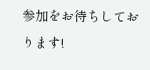参加をお待ちしております!